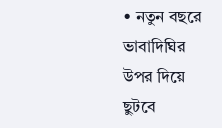• নতুন বছরে ভাবাদিঘির উপর দিয়ে ছুটবে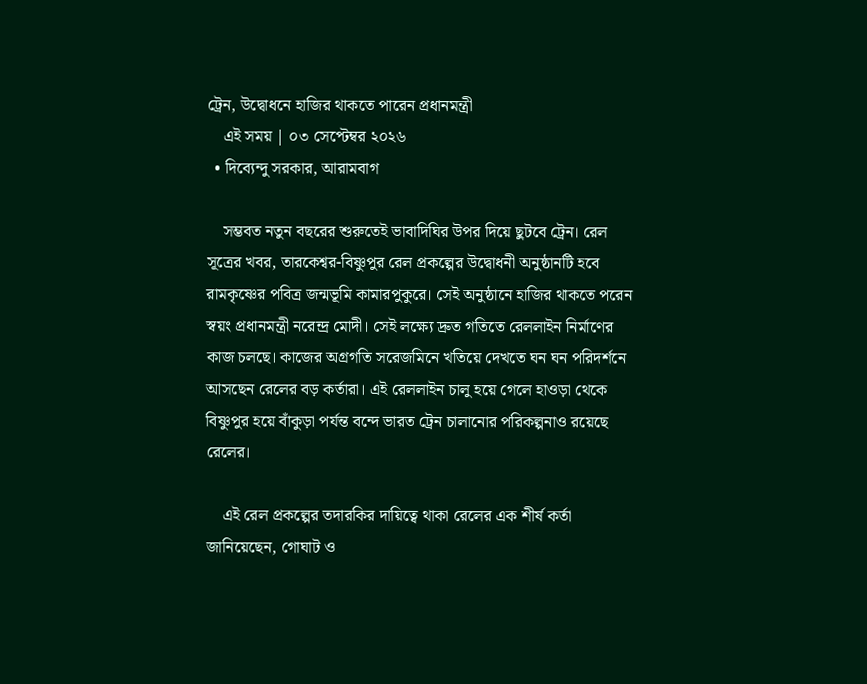ট্রেন, উদ্বোধনে হাজির থাকতে পারেন প্রধানমন্ত্রী
    এই সময় | ০৩ সেপ্টেম্বর ২০২৬
  • দিব্যেন্দু সরকার, আরামবাগ

    সম্ভবত নতুন বছরের শুরুতেই ভাবাদিঘির উপর দিয়ে ছুটবে ট্রেন। রেল সূত্রের খবর, তারকেশ্বর-বিষ্ণুপুর রেল প্রকল্পের উদ্বোধনী অনুষ্ঠানটি হবে রামকৃষ্ণের পবিত্র জন্মভূমি কামারপুকুরে। সেই অনুষ্ঠানে হাজির থাকতে পরেন স্বয়ং প্রধানমন্ত্রী নরেন্দ্র মোদী। সেই লক্ষ্যে দ্রুত গতিতে রেললাইন নির্মাণের কাজ চলছে। কাজের অগ্রগতি সরেজমিনে খতিয়ে দেখতে ঘন ঘন পরিদর্শনে আসছেন রেলের বড় কর্তারা। এই রেললাইন চালু হয়ে গেলে হাওড়া থেকে বিষ্ণুপুর হয়ে বাঁকুড়া পর্যন্ত বন্দে ভারত ট্রেন চালানোর পরিকল্পনাও রয়েছে রেলের।

    এই রেল প্রকল্পের তদারকির দায়িত্বে থাকা রেলের এক শীর্ষ কর্তা জানিয়েছেন, গোঘাট ও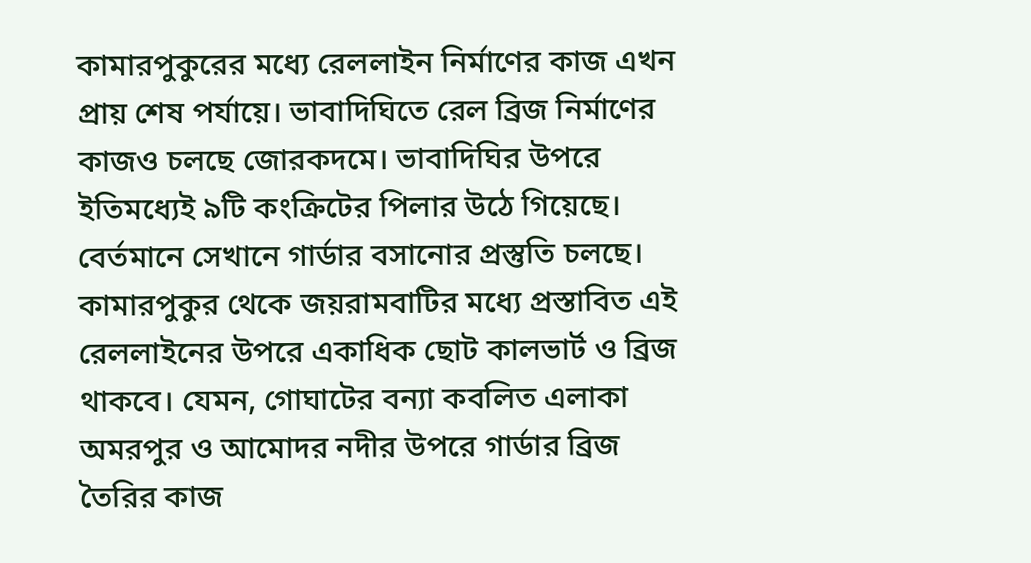কামারপুকুরের মধ্যে রেললাইন নির্মাণের কাজ এখন প্রায় শেষ পর্যায়ে। ভাবাদিঘিতে রেল ব্রিজ নির্মাণের কাজও চলছে জোরকদমে। ভাবাদিঘির উপরে ইতিমধ্যেই ৯টি কংক্রিটের পিলার উঠে গিয়েছে। বের্তমানে সেখানে গার্ডার বসানোর প্রস্তুতি চলছে। কামারপুকুর থেকে জয়রামবাটির মধ্যে প্রস্তাবিত এই রেললাইনের উপরে একাধিক ছোট কালভার্ট ও ব্রিজ থাকবে। যেমন, গোঘাটের বন্যা কবলিত এলাকা অমরপুর ও আমোদর নদীর উপরে গার্ডার ব্রিজ তৈরির কাজ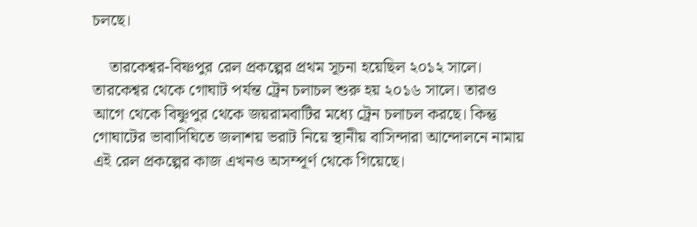চলছে।

    তারকেশ্বর-বিষ্ণপুর রেল প্রকল্পের প্রথম সূচনা হয়েছিল ২০১২ সালে। তারকেশ্বর থেকে গোঘাট পর্যন্ত ট্রেন চলাচল শুরু হয় ২০১৬ সালে। তারও আগে থেকে বিষ্ণুপুর থেকে জয়রামবাটির মধ্যে ট্রেন চলাচল করছে। কিন্তু গোঘাটের ভাবাদিঘিতে জলাশয় ভরাট নিয়ে স্থানীয় বাসিন্দারা আন্দোলনে নামায় এই রেল প্রকল্পের কাজ এখনও অসম্পূর্ণ থেকে গিয়েছে।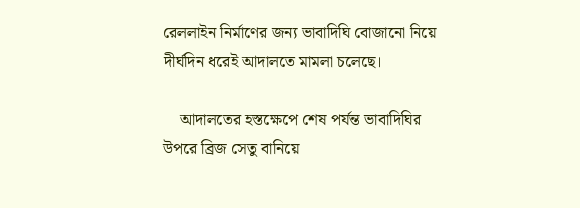রেললাইন নির্মাণের জন্য ভাবাদিঘি বোজানো নিয়ে দীর্ঘদিন ধরেই আদালতে মামলা চলেছে।

    আদালতের হস্তক্ষেপে শেষ পর্যন্ত ভাবাদিঘির উপরে ব্রিজ সেতু বানিয়ে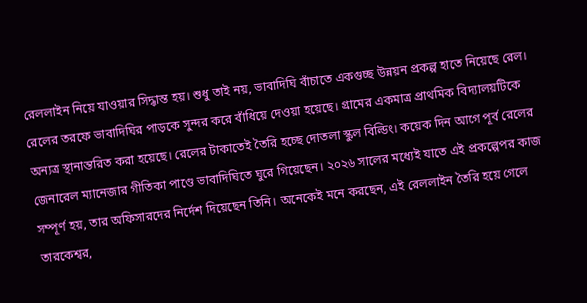রেললাইন নিয়ে যাওয়ার সিদ্ধান্ত হয়। শুধু তাই নয়, ভাবাদিঘি বাঁচাতে একগুচ্ছ উন্নয়ন প্রকল্প হাতে নিয়েছে রেল। রেলের তরফে ভাবাদিঘির পাড়কে সুন্দর করে বাঁধিয়ে দেওয়া হয়েছে। গ্রামের একমাত্র প্রাথমিক বিদ্যালয়টিকে অন্যত্র স্থানান্তরিত করা হয়েছে। রেলের টাকাতেই তৈরি হচ্ছে দোতলা স্কুল বিল্ডিং। কয়েক দিন আগে পূর্ব রেলের জেনারেল ম্যানেজার গীতিকা পাণ্ডে ভাবাদিঘিতে ঘুরে গিয়েছেন। ২০২৬ সালের মধ্যেই যাতে এই প্রকল্পেপর কাজ সম্পূর্ণ হয়, তার অফিসারদের নির্দেশ দিয়েছেন তিনি। অনেকেই মনে করছেন, এই রেললাইন তৈরি হয়ে গেলে তারকেশ্বর,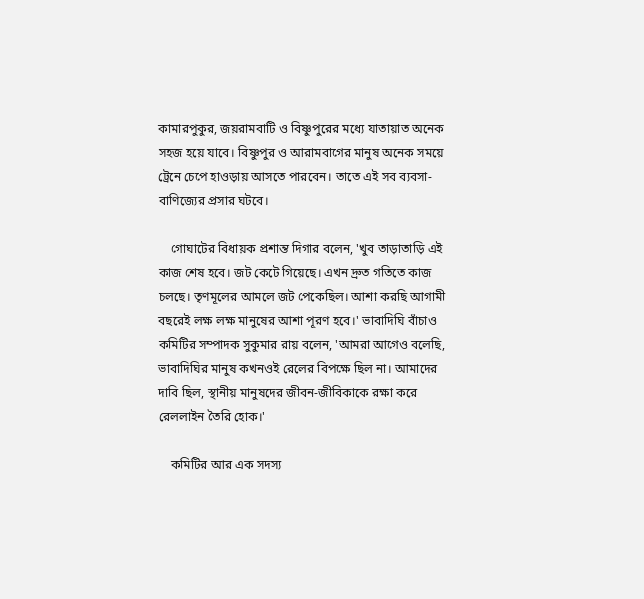কামারপুকুর, জয়রামবাটি ও বিষ্ণুপুরের মধ্যে যাতায়াত অনেক সহজ হয়ে যাবে। বিষ্ণুপুর ও আরামবাগের মানুষ অনেক সময়ে ট্রেনে চেপে হাওড়ায় আসতে পারবেন। তাতে এই সব ব্যবসা-বাণিজ্যের প্রসার ঘটবে।

    গোঘাটের বিধায়ক প্রশান্ত দিগার বলেন, 'খুব তাড়াতাড়ি এই কাজ শেষ হবে। জট কেটে গিয়েছে। এখন দ্রুত গতিতে কাজ চলছে। তৃণমূলের আমলে জট পেকেছিল। আশা করছি আগামী বছরেই লক্ষ লক্ষ মানুষের আশা পূরণ হবে।' ভাবাদিঘি বাঁচাও কমিটির সম্পাদক সুকুমার রায় বলেন, 'আমরা আগেও বলেছি, ভাবাদিঘির মানুষ কখনওই রেলের বিপক্ষে ছিল না। আমাদের দাবি ছিল, স্থানীয় মানুষদের জীবন-জীবিকাকে রক্ষা করে রেললাইন তৈরি হোক।'

    কমিটির আর এক সদস্য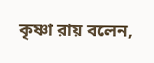কৃষ্ণা রায় বলেন,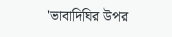'ভাবাদিঘির উপর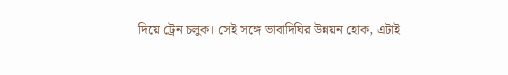দিয়ে ট্রেন চলুক। সেই সঙ্গে ভাবাদিঘির উন্নয়ন হোক, এটাই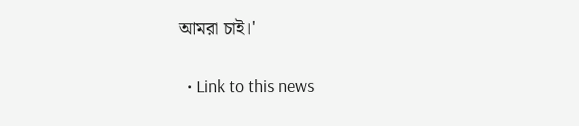আমরা চাই।'

  • Link to this news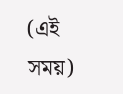(এই সময়)